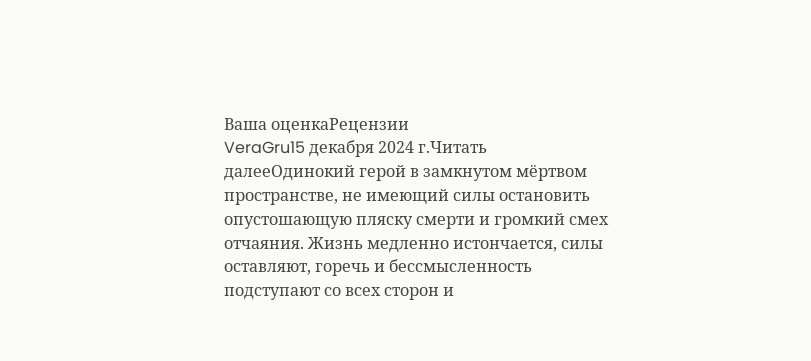Ваша оценкаРецензии
VeraGru15 декабря 2024 г.Читать далееОдинокий герой в замкнутом мёртвом пространстве, не имеющий силы остановить опустошающую пляску смерти и громкий смех отчаяния. Жизнь медленно истончается, силы оставляют, горечь и бессмысленность подступают со всех сторон и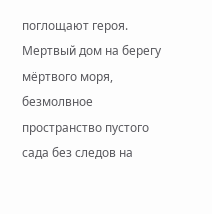поглощают героя. Мертвый дом на берегу мёртвого моря, безмолвное пространство пустого сада без следов на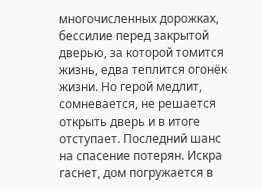многочисленных дорожках, бессилие перед закрытой дверью, за которой томится жизнь, едва теплится огонёк жизни. Но герой медлит, сомневается, не решается открыть дверь и в итоге отступает. Последний шанс на спасение потерян. Искра гаснет, дом погружается в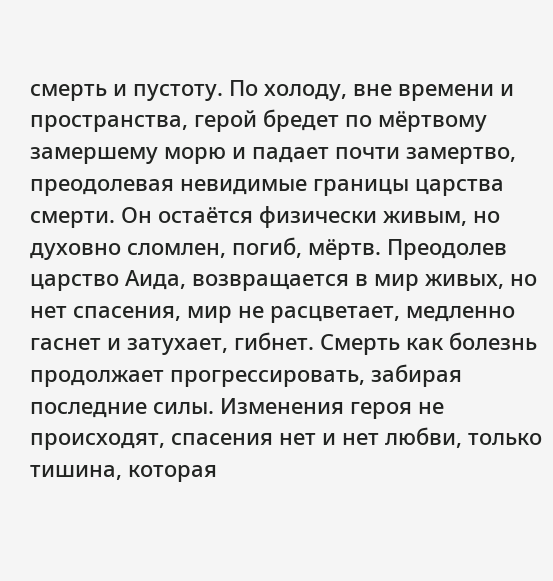смерть и пустоту. По холоду, вне времени и пространства, герой бредет по мёртвому замершему морю и падает почти замертво, преодолевая невидимые границы царства смерти. Он остаётся физически живым, но духовно сломлен, погиб, мёртв. Преодолев царство Аида, возвращается в мир живых, но нет спасения, мир не расцветает, медленно гаснет и затухает, гибнет. Смерть как болезнь продолжает прогрессировать, забирая последние силы. Изменения героя не происходят, спасения нет и нет любви, только тишина, которая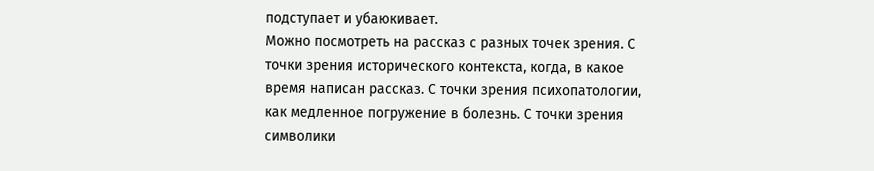подступает и убаюкивает.
Можно посмотреть на рассказ с разных точек зрения. С точки зрения исторического контекста, когда, в какое время написан рассказ. С точки зрения психопатологии, как медленное погружение в болезнь. С точки зрения символики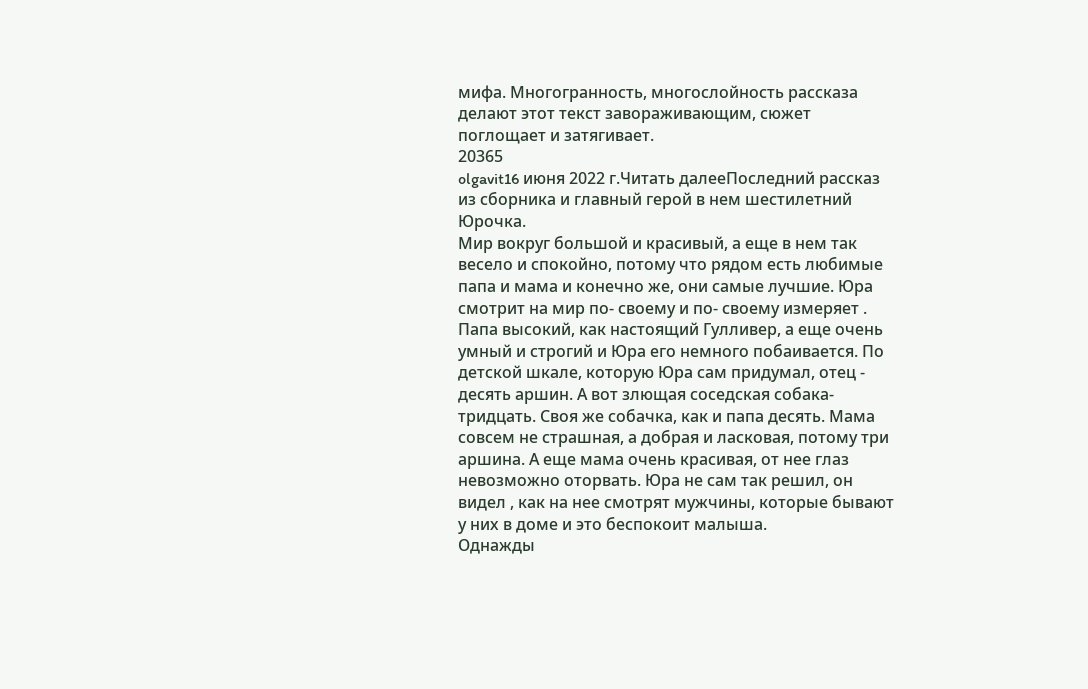мифа. Многогранность, многослойность рассказа делают этот текст завораживающим, сюжет поглощает и затягивает.
20365
olgavit16 июня 2022 г.Читать далееПоследний рассказ из сборника и главный герой в нем шестилетний Юрочка.
Мир вокруг большой и красивый, а еще в нем так весело и спокойно, потому что рядом есть любимые папа и мама и конечно же, они самые лучшие. Юра смотрит на мир по- своему и по- своему измеряет . Папа высокий, как настоящий Гулливер, а еще очень умный и строгий и Юра его немного побаивается. По детской шкале, которую Юра сам придумал, отец - десять аршин. А вот злющая соседская собака-тридцать. Своя же собачка, как и папа десять. Мама совсем не страшная, а добрая и ласковая, потому три аршина. А еще мама очень красивая, от нее глаз невозможно оторвать. Юра не сам так решил, он видел , как на нее смотрят мужчины, которые бывают у них в доме и это беспокоит малыша.
Однажды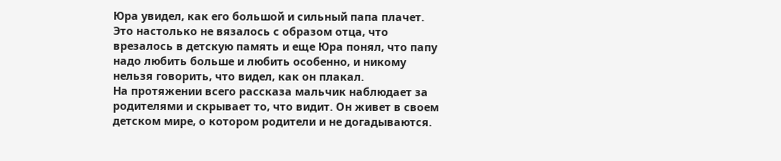Юра увидел, как его большой и сильный папа плачет. Это настолько не вязалось с образом отца, что врезалось в детскую память и еще Юра понял, что папу надо любить больше и любить особенно, и никому нельзя говорить, что видел, как он плакал.
На протяжении всего рассказа мальчик наблюдает за родителями и скрывает то, что видит. Он живет в своем детском мире, о котором родители и не догадываются.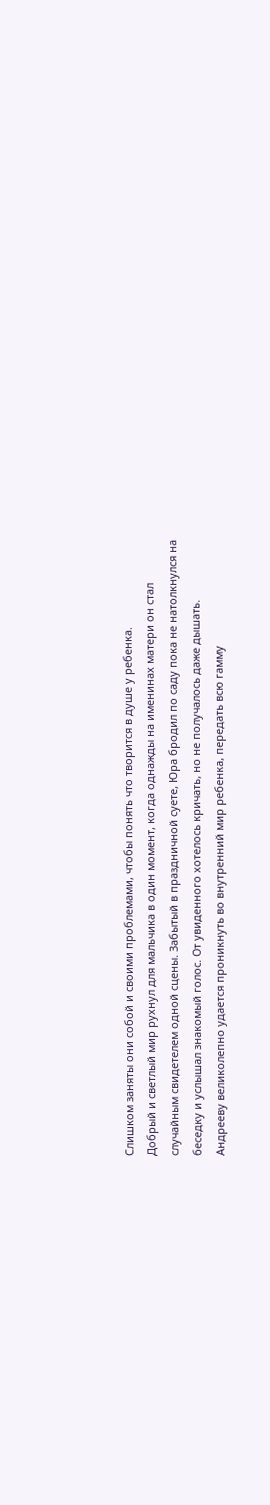Слишком заняты они собой и своими проблемами, чтобы понять что творится в душе у ребенка.
Добрый и светлый мир рухнул для мальчика в один момент, когда однажды на именинах матери он стал случайным свидетелем одной сцены. Забытый в праздничной суете, Юра бродил по саду пока не натолкнулся на беседку и услышал знакомый голос. От увиденного хотелось кричать, но не получалось даже дышать.
Андрееву великолепно удается проникнуть во внутренний мир ребенка, передать всю гамму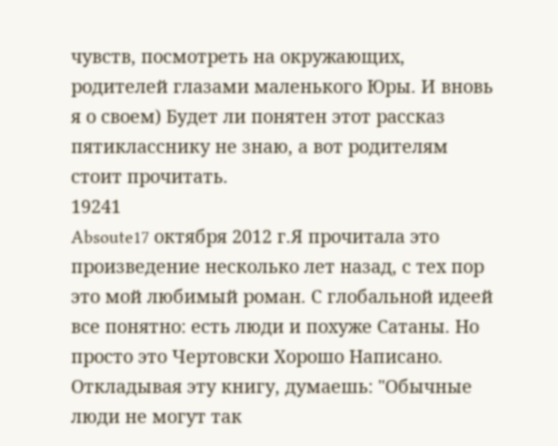чувств, посмотреть на окружающих, родителей глазами маленького Юры. И вновь я о своем) Будет ли понятен этот рассказ пятикласснику не знаю, а вот родителям стоит прочитать.
19241
Absoute17 октября 2012 г.Я прочитала это произведение несколько лет назад, с тех пор это мой любимый роман. С глобальной идеей все понятно: есть люди и похуже Сатаны. Но просто это Чертовски Хорошо Написано. Откладывая эту книгу, думаешь: "Обычные люди не могут так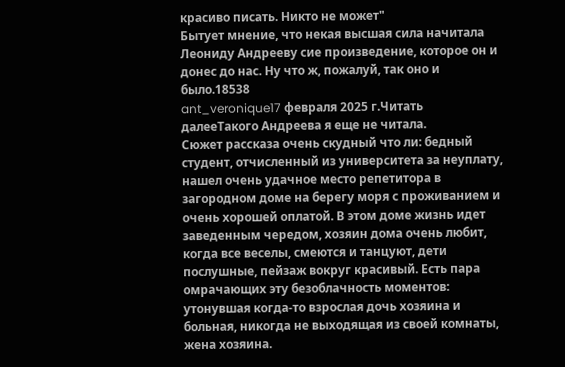красиво писать. Никто не может"
Бытует мнение, что некая высшая сила начитала Леониду Андрееву сие произведение, которое он и донес до нас. Ну что ж, пожалуй, так оно и было.18538
ant_veronique17 февраля 2025 г.Читать далееТакого Андреева я еще не читала.
Сюжет рассказа очень скудный что ли: бедный студент, отчисленный из университета за неуплату, нашел очень удачное место репетитора в загородном доме на берегу моря с проживанием и очень хорошей оплатой. В этом доме жизнь идет заведенным чередом, хозяин дома очень любит, когда все веселы, смеются и танцуют, дети послушные, пейзаж вокруг красивый. Есть пара омрачающих эту безоблачность моментов: утонувшая когда-то взрослая дочь хозяина и больная, никогда не выходящая из своей комнаты, жена хозяина.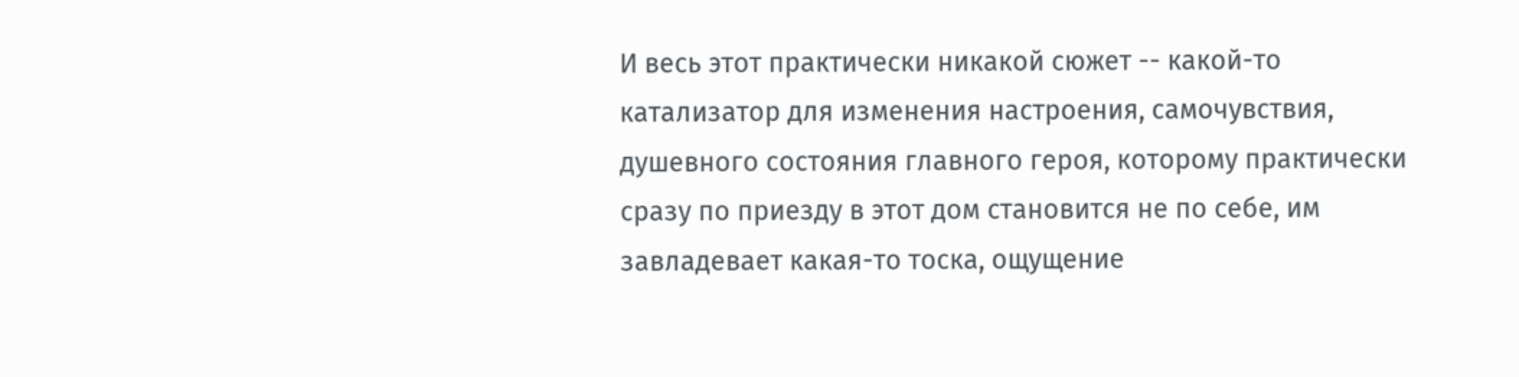И весь этот практически никакой сюжет -- какой-то катализатор для изменения настроения, самочувствия, душевного состояния главного героя, которому практически сразу по приезду в этот дом становится не по себе, им завладевает какая-то тоска, ощущение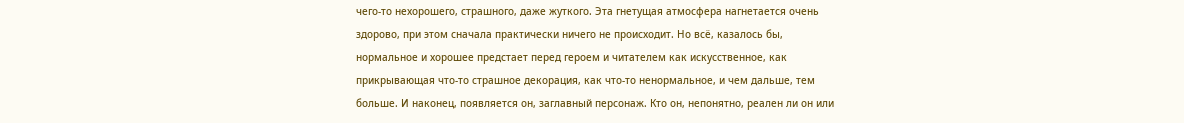чего-то нехорошего, страшного, даже жуткого. Эта гнетущая атмосфера нагнетается очень здорово, при этом сначала практически ничего не происходит. Но всё, казалось бы, нормальное и хорошее предстает перед героем и читателем как искусственное, как прикрывающая что-то страшное декорация, как что-то ненормальное, и чем дальше, тем больше. И наконец, появляется он, заглавный персонаж. Кто он, непонятно, реален ли он или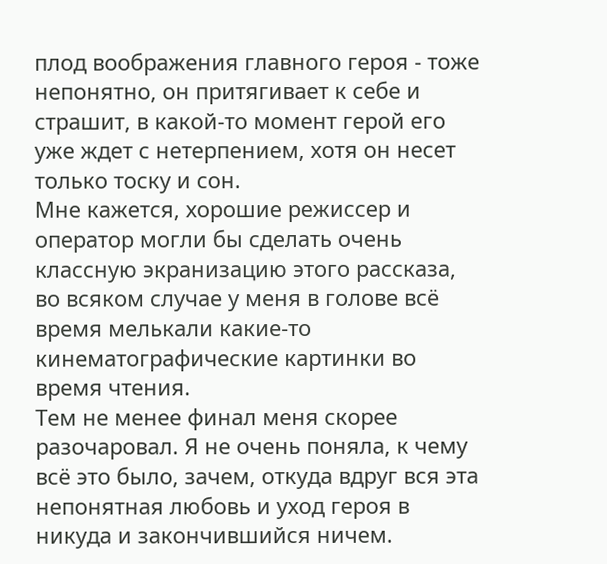плод воображения главного героя - тоже непонятно, он притягивает к себе и страшит, в какой-то момент герой его уже ждет с нетерпением, хотя он несет только тоску и сон.
Мне кажется, хорошие режиссер и оператор могли бы сделать очень классную экранизацию этого рассказа, во всяком случае у меня в голове всё время мелькали какие-то кинематографические картинки во время чтения.
Тем не менее финал меня скорее разочаровал. Я не очень поняла, к чему всё это было, зачем, откуда вдруг вся эта непонятная любовь и уход героя в никуда и закончившийся ничем.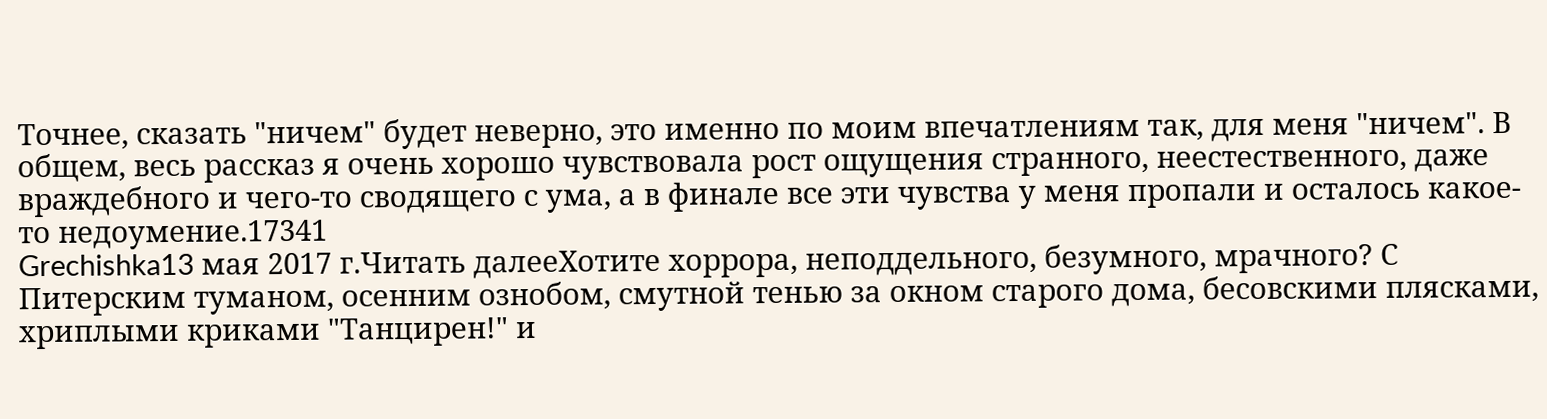Точнее, сказать "ничем" будет неверно, это именно по моим впечатлениям так, для меня "ничем". В общем, весь рассказ я очень хорошо чувствовала рост ощущения странного, неестественного, даже враждебного и чего-то сводящего с ума, а в финале все эти чувства у меня пропали и осталось какое-то недоумение.17341
Grechishka13 мая 2017 г.Читать далееХотите хоррора, неподдельного, безумного, мрачного? С Питерским туманом, осенним ознобом, смутной тенью за окном старого дома, бесовскими плясками, хриплыми криками "Танцирен!" и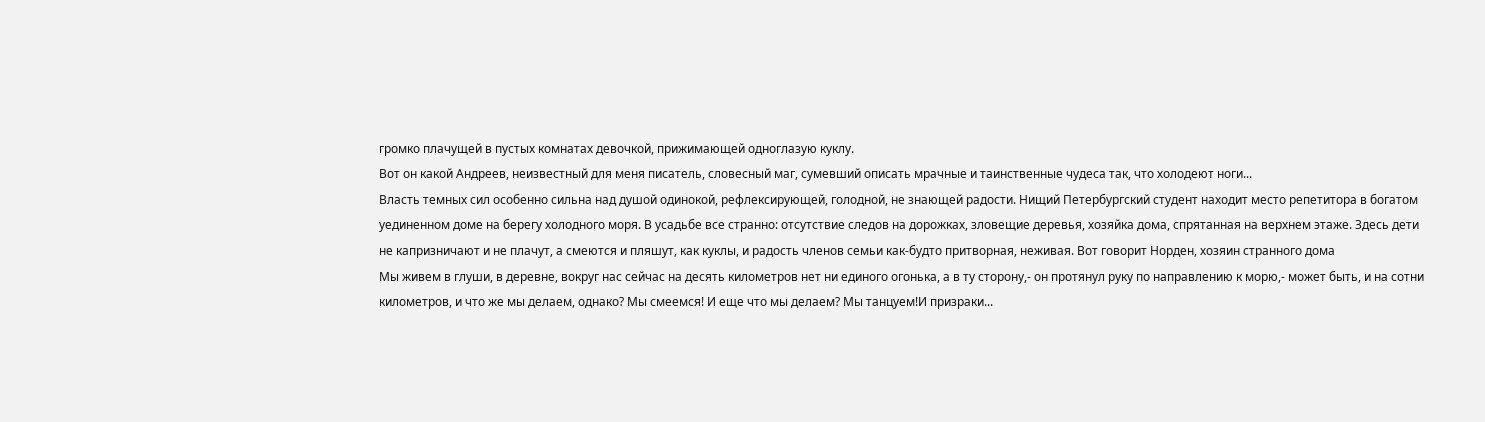громко плачущей в пустых комнатах девочкой, прижимающей одноглазую куклу.
Вот он какой Андреев, неизвестный для меня писатель, словесный маг, сумевший описать мрачные и таинственные чудеса так, что холодеют ноги...
Власть темных сил особенно сильна над душой одинокой, рефлексирующей, голодной, не знающей радости. Нищий Петербургский студент находит место репетитора в богатом уединенном доме на берегу холодного моря. В усадьбе все странно: отсутствие следов на дорожках, зловещие деревья, хозяйка дома, спрятанная на верхнем этаже. Здесь дети не капризничают и не плачут, а смеются и пляшут, как куклы, и радость членов семьи как-будто притворная, неживая. Вот говорит Норден, хозяин странного дома
Мы живем в глуши, в деревне, вокруг нас сейчас на десять километров нет ни единого огонька, а в ту сторону,- он протянул руку по направлению к морю,- может быть, и на сотни километров, и что же мы делаем, однако? Мы смеемся! И еще что мы делаем? Мы танцуем!И призраки...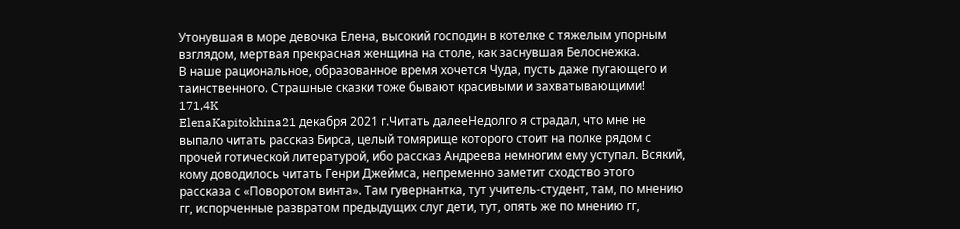Утонувшая в море девочка Елена, высокий господин в котелке с тяжелым упорным взглядом, мертвая прекрасная женщина на столе, как заснувшая Белоснежка.
В наше рациональное, образованное время хочется Чуда, пусть даже пугающего и таинственного. Страшные сказки тоже бывают красивыми и захватывающими!
171,4K
ElenaKapitokhina21 декабря 2021 г.Читать далееНедолго я страдал, что мне не выпало читать рассказ Бирса, целый томярище которого стоит на полке рядом с прочей готической литературой, ибо рассказ Андреева немногим ему уступал. Всякий, кому доводилось читать Генри Джеймса, непременно заметит сходство этого рассказа с «Поворотом винта». Там гувернантка, тут учитель-студент, там, по мнению гг, испорченные развратом предыдущих слуг дети, тут, опять же по мнению гг,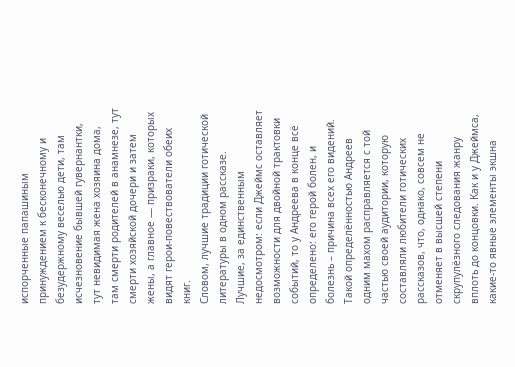испорченные папашиным принуждением к бесконечному и безудержному веселью дети, там исчезновение бывшей гувернантки, тут невидимая жена хозяина дома, там смерти родителей в анамнезе, тут смерти хозяйской дочери и затем жены, а главное — призраки, которых видят герои-повествователи обеих книг.
Словом, лучшие традиции готической литературы в одном рассказе. Лучшие, за единственным недосмотром: если Джеймс оставляет возможности для двойной трактовки событий, то у Андреева в конце всё определено: его герой болен, и болезнь – причина всех его видений. Такой определённостью Андреев одним махом расправляется с той частью своей аудитории, которую составляли любители готических рассказов, что, однако, совсем не отменяет в высшей степени скрупулёзного следования жанру вплоть до концовки. Как и у Джеймса, какие-то явные элементы экшна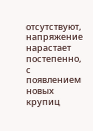отсутствуют, напряжение нарастает постепенно, с появлением новых крупиц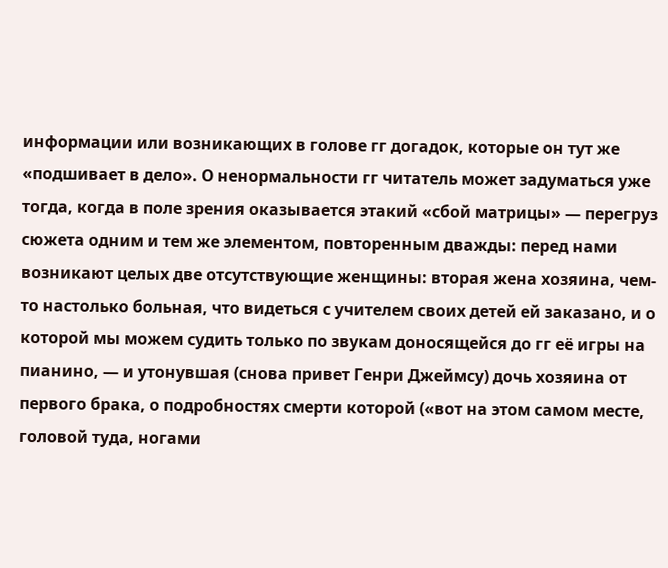информации или возникающих в голове гг догадок, которые он тут же «подшивает в дело». О ненормальности гг читатель может задуматься уже тогда, когда в поле зрения оказывается этакий «сбой матрицы» — перегруз сюжета одним и тем же элементом, повторенным дважды: перед нами возникают целых две отсутствующие женщины: вторая жена хозяина, чем-то настолько больная, что видеться с учителем своих детей ей заказано, и о которой мы можем судить только по звукам доносящейся до гг её игры на пианино, — и утонувшая (снова привет Генри Джеймсу) дочь хозяина от первого брака, о подробностях смерти которой («вот на этом самом месте, головой туда, ногами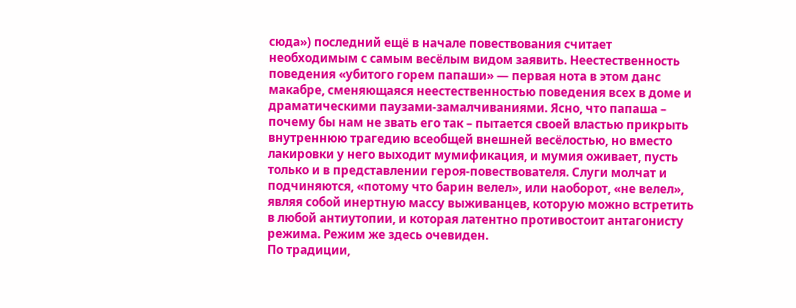сюда») последний ещё в начале повествования считает необходимым с самым весёлым видом заявить. Неестественность поведения «убитого горем папаши» — первая нота в этом данс макабре, сменяющаяся неестественностью поведения всех в доме и драматическими паузами-замалчиваниями. Ясно, что папаша – почему бы нам не звать его так – пытается своей властью прикрыть внутреннюю трагедию всеобщей внешней весёлостью, но вместо лакировки у него выходит мумификация, и мумия оживает, пусть только и в представлении героя-повествователя. Слуги молчат и подчиняются, «потому что барин велел», или наоборот, «не велел», являя собой инертную массу выживанцев, которую можно встретить в любой антиутопии, и которая латентно противостоит антагонисту режима. Режим же здесь очевиден.
По традиции,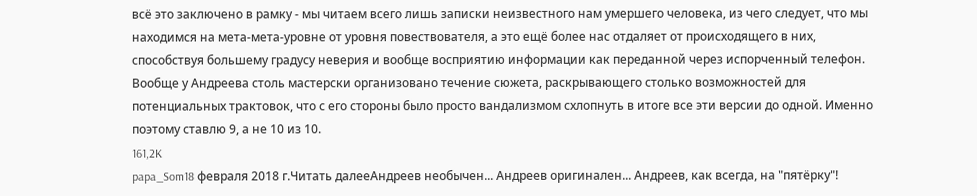всё это заключено в рамку - мы читаем всего лишь записки неизвестного нам умершего человека, из чего следует, что мы находимся на мета-мета-уровне от уровня повествователя, а это ещё более нас отдаляет от происходящего в них, способствуя большему градусу неверия и вообще восприятию информации как переданной через испорченный телефон.
Вообще у Андреева столь мастерски организовано течение сюжета, раскрывающего столько возможностей для потенциальных трактовок, что с его стороны было просто вандализмом схлопнуть в итоге все эти версии до одной. Именно поэтому ставлю 9, а не 10 из 10.
161,2K
papa_Som18 февраля 2018 г.Читать далееАндреев необычен... Андреев оригинален... Андреев, как всегда, на "пятёрку"!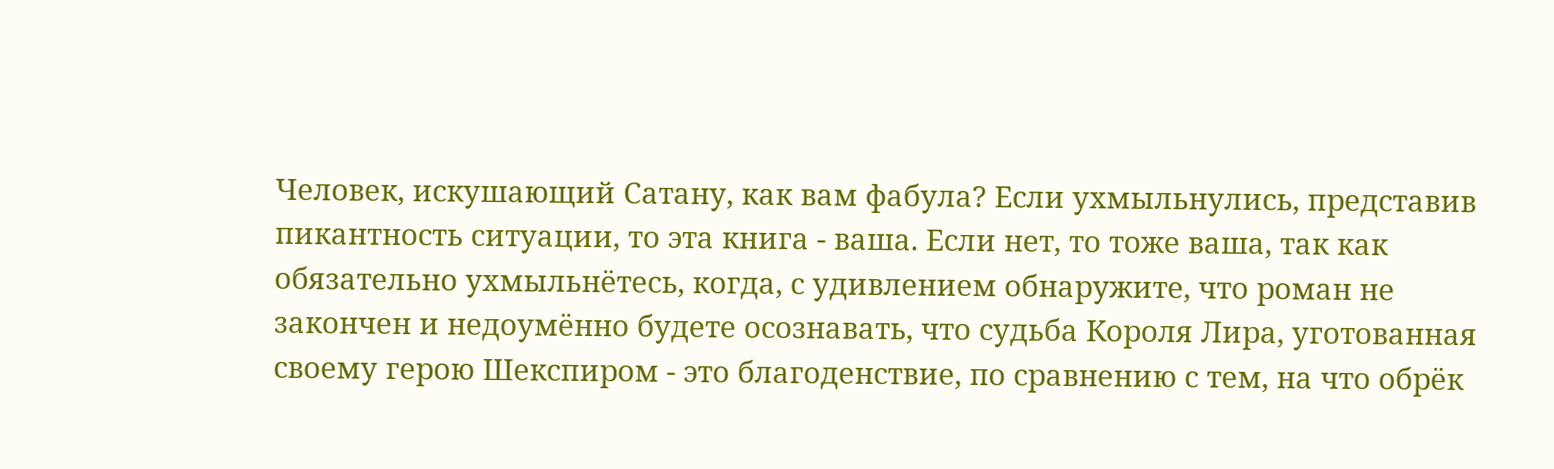Человек, искушающий Сатану, как вам фабула? Если ухмыльнулись, представив пикантность ситуации, то эта книга - ваша. Если нет, то тоже ваша, так как обязательно ухмыльнётесь, когда, с удивлением обнаружите, что роман не закончен и недоумённо будете осознавать, что судьба Короля Лира, уготованная своему герою Шекспиром - это благоденствие, по сравнению с тем, на что обрёк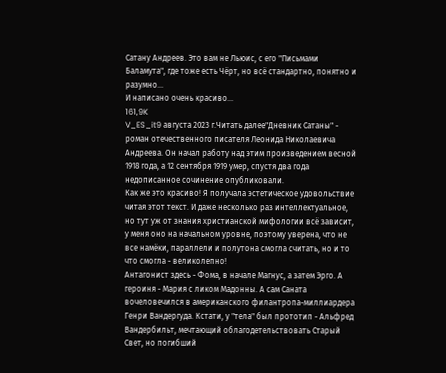Сатану Андреев. Это вам не Льюис, с его "Письмами Баламута", где тоже есть Чёрт, но всё стандартно, понятно и разумно...
И написано очень красиво...
161,9K
V_ES_it9 августа 2023 г.Читать далее"Дневник Сатаны" - роман отечественного писателя Леонида Николаевича Андреева. Он начал работу над этим произведением весной 1918 года, а 12 сентября 1919 умер, спустя два года недописанное сочинение опубликовали.
Как же это красиво! Я получала эстетическое удовольствие читая этот текст. И даже несколько раз интеллектуальное, но тут уж от знания христианской мифологии всё зависит, у меня оно на начальном уровне, поэтому уверена, что не все намёки, параллели и полутона смогла считать, но и то что смогла - великолепно!
Антагонист здесь - Фома, в начале Магнус, а затем Эрго. А героиня - Мария с ликом Мадонны. А сам Саната вочеловечился в американского филантропа-миллиардера Генри Вандергуда. Кстати, у "тела" был прототип - Альфред Вандербильт, мечтающий облагодетельствовать Старый Свет, но погибший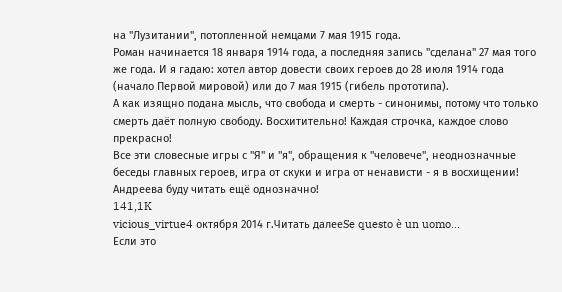на "Лузитании", потопленной немцами 7 мая 1915 года.
Роман начинается 18 января 1914 года, а последняя запись "сделана" 27 мая того же года. И я гадаю: хотел автор довести своих героев до 28 июля 1914 года (начало Первой мировой) или до 7 мая 1915 (гибель прототипа).
А как изящно подана мысль, что свобода и смерть - синонимы, потому что только смерть даёт полную свободу. Восхитительно! Каждая строчка, каждое слово прекрасно!
Все эти словесные игры с "Я" и "я", обращения к "человече", неоднозначные беседы главных героев, игра от скуки и игра от ненависти - я в восхищении! Андреева буду читать ещё однозначно!
141,1K
vicious_virtue4 октября 2014 г.Читать далееSe questo è un uomo...
Если это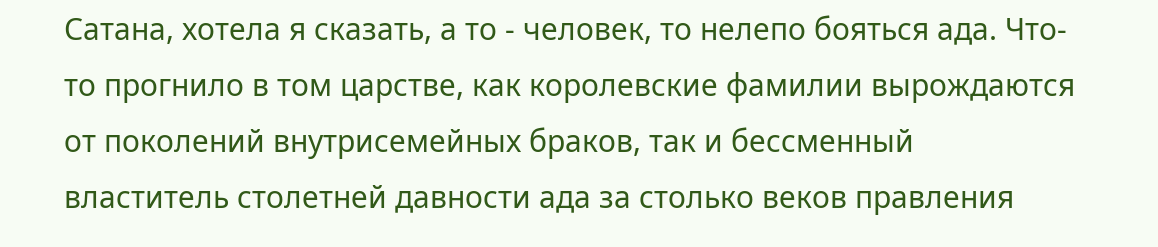Сатана, хотела я сказать, а то - человек, то нелепо бояться ада. Что-то прогнило в том царстве, как королевские фамилии вырождаются от поколений внутрисемейных браков, так и бессменный властитель столетней давности ада за столько веков правления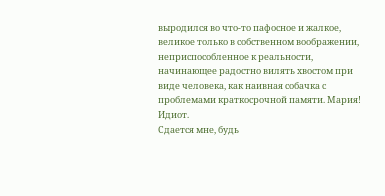выродился во что-то пафосное и жалкое, великое только в собственном воображении, неприспособленное к реальности, начинающее радостно вилять хвостом при виде человека, как наивная собачка с проблемами краткосрочной памяти. Мария! Идиот.
Сдается мне, будь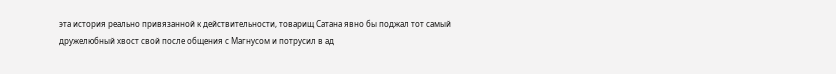эта история реально привязанной к действительности, товарищ Сатана явно бы поджал тот самый дружелюбный хвост свой после общения с Магнусом и потрусил в ад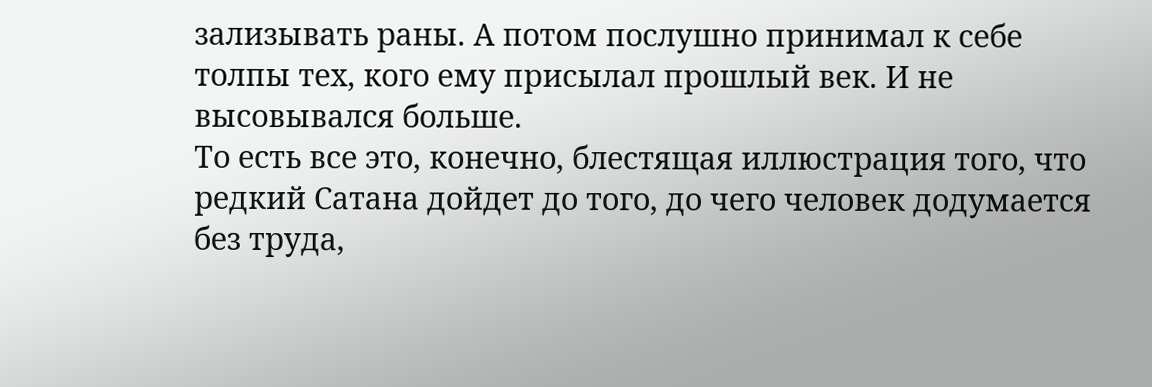зализывать раны. А потом послушно принимал к себе толпы тех, кого ему присылал прошлый век. И не высовывался больше.
То есть все это, конечно, блестящая иллюстрация того, что редкий Сатана дойдет до того, до чего человек додумается без труда,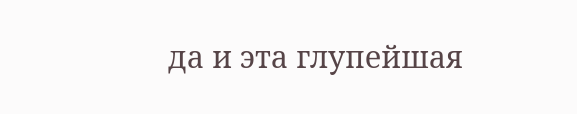да и эта глупейшая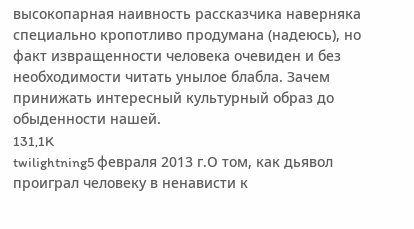высокопарная наивность рассказчика наверняка специально кропотливо продумана (надеюсь), но факт извращенности человека очевиден и без необходимости читать унылое блабла. Зачем принижать интересный культурный образ до обыденности нашей.
131,1K
twilightning5 февраля 2013 г.О том, как дьявол проиграл человеку в ненависти к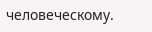человеческому.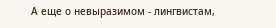А еще о невыразимом - лингвистам,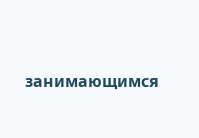занимающимся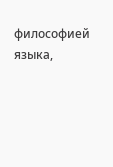философией языка,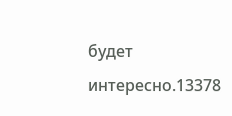будет интересно.13378